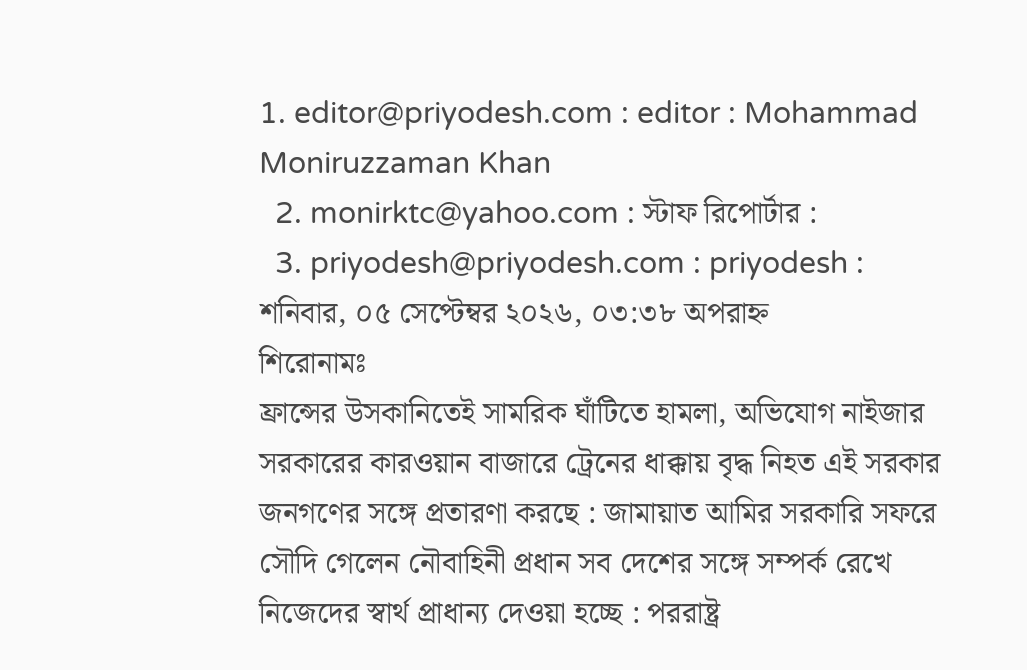1. editor@priyodesh.com : editor : Mohammad Moniruzzaman Khan
  2. monirktc@yahoo.com : স্টাফ রিপোর্টার :
  3. priyodesh@priyodesh.com : priyodesh :
শনিবার, ০৫ সেপ্টেম্বর ২০২৬, ০৩:৩৮ অপরাহ্ন
শিরোনামঃ
ফ্রান্সের উসকানিতেই সামরিক ঘাঁটিতে হামলা, অভিযোগ নাইজার সরকারের কারওয়ান বাজারে ট্রেনের ধাক্কায় বৃদ্ধ নিহত এই সরকার জনগণের সঙ্গে প্রতারণা করছে : জামায়াত আমির সরকারি সফরে সৌদি গেলেন নৌবাহিনী প্রধান সব দেশের সঙ্গে সম্পর্ক রেখে নিজেদের স্বার্থ প্রাধান্য দেওয়া হচ্ছে : পররাষ্ট্র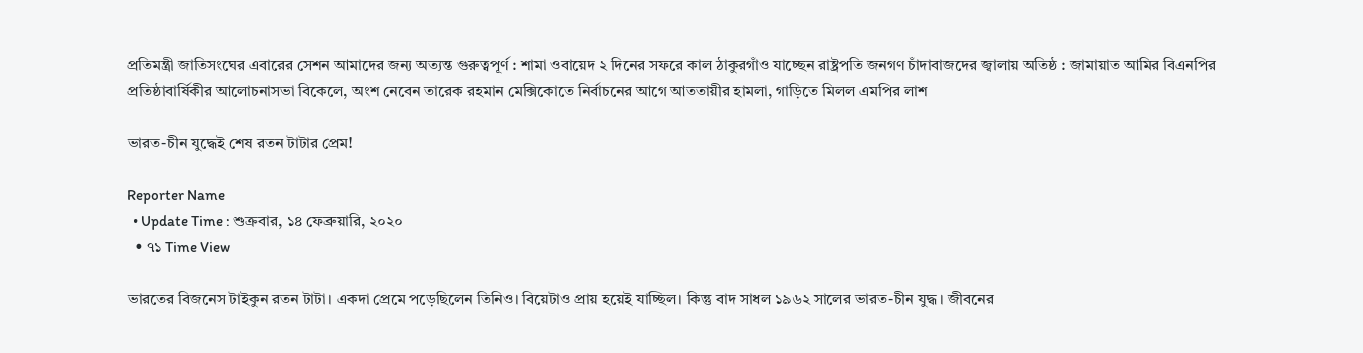প্রতিমন্ত্রী জাতিসংঘের এবারের সেশন আমাদের জন্য অত্যন্ত গুরুত্বপূর্ণ : শামা ওবায়েদ ২ দিনের সফরে কাল ঠাকুরগাঁও যাচ্ছেন রাষ্ট্রপতি জনগণ চাঁদাবাজদের জ্বালায় অতিষ্ঠ : জামায়াত আমির বিএনপির প্রতিষ্ঠাবার্ষিকীর আলোচনাসভা বিকেলে, অংশ নেবেন তারেক রহমান মেক্সিকোতে নির্বাচনের আগে আততায়ীর হামলা, গাড়িতে মিলল এমপির লাশ

ভারত-চীন যুদ্ধেই শেষ রতন টাটার প্রেম!

Reporter Name
  • Update Time : শুক্রবার, ১৪ ফেব্রুয়ারি, ২০২০
  • ৭১ Time View

ভারতের বিজনেস টাইকুন রতন টাটা। একদা প্রেমে পড়েছিলেন তিনিও। বিয়েটাও প্রায় হয়েই যাচ্ছিল। কিন্তু বাদ সাধল ১৯৬২ সালের ভারত-চীন যুদ্ধ। জীবনের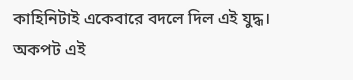কাহিনিটাই একেবারে বদলে দিল এই যুদ্ধ। অকপট এই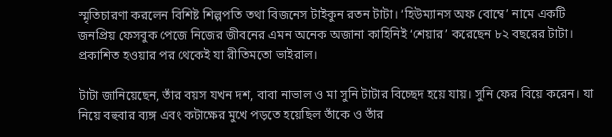স্মৃতিচারণা করলেন বিশিষ্ট শিল্পপতি তথা বিজনেস টাইকুন রতন টাটা। ‘হিউম্যানস অফ বোম্বে’ নামে একটি জনপ্রিয় ফেসবুক পেজে নিজের জীবনের এমন অনেক অজানা কাহিনিই ‘শেয়ার’ করেছেন ৮২ বছরের টাটা। প্রকাশিত হওয়ার পর থেকেই যা রীতিমতো ভাইরাল।

টাটা জানিয়েছেন, তাঁর বয়স যখন দশ, বাবা নাভাল ও মা সুনি টাটার বিচ্ছেদ হয়ে যায়। সুনি ফের বিয়ে করেন। যা নিয়ে বহুবার ব‌্যঙ্গ এবং কটাক্ষের মুখে পড়তে হয়েছিল তাঁকে ও তাঁর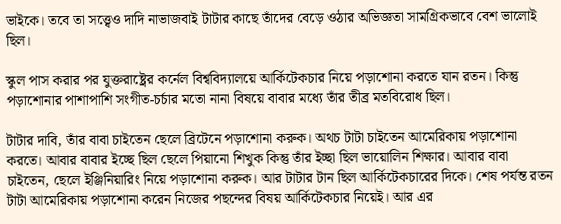ভাইকে। তবে তা সত্ত্বেও দাদি নাভাজবাই টাটার কাছে তাঁদের বেড়ে ওঠার অভিজ্ঞতা সামগ্রিকভাবে বেশ ভালোই ছিল।

স্কুল পাস করার পর যুক্তরাষ্ট্রের কর্নেল বিশ্ববিদ্যালয়ে আর্কিটেকচার নিয়ে পড়াশোনা করতে যান রতন। কিন্তু পড়াশোনার পাশাপাশি সংগীত-চর্চার মতো নানা বিষয়ে বাবার মধ্যে তাঁর তীব্র মতবিরোধ ছিল।

টাটার দাবি, তাঁর বাবা চাইতেন ছেলে ব্রিটেনে পড়াশোনা করুক। অথচ টাটা চাইতেন আমেরিকায় পড়াশোনা করতে। আবার বাবার ইচ্ছে ছিল ছেলে পিয়ানো শিখুক কিন্তু তাঁর ইচ্ছা ছিল ভায়োলিন শিক্ষার। আবার বাবা চাইতেন, ছেলে ইঞ্জিনিয়ারিং নিয়ে পড়াশোনা করুক। আর টাটার টান ছিল আর্কিটেকচারের দিকে। শেষ পর্যন্ত রতন টাটা আমেরিকায় পড়াশোনা করেন নিজের পছন্দের বিষয় আর্কিটেকচার নিয়েই। আর এর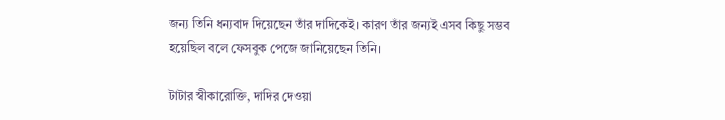জন্য তিনি ধন‌্যবাদ দিয়েছেন তাঁর দাদিকেই। কারণ তাঁর জন‌্যই এসব কিছু সম্ভব হয়েছিল বলে ফেসবুক পেজে জানিয়েছেন তিনি।

টাটার স্বীকারোক্তি, দাদির দেওয়া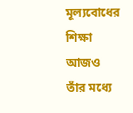মূল্যবোধের শিক্ষা আজও তাঁর মধ্যে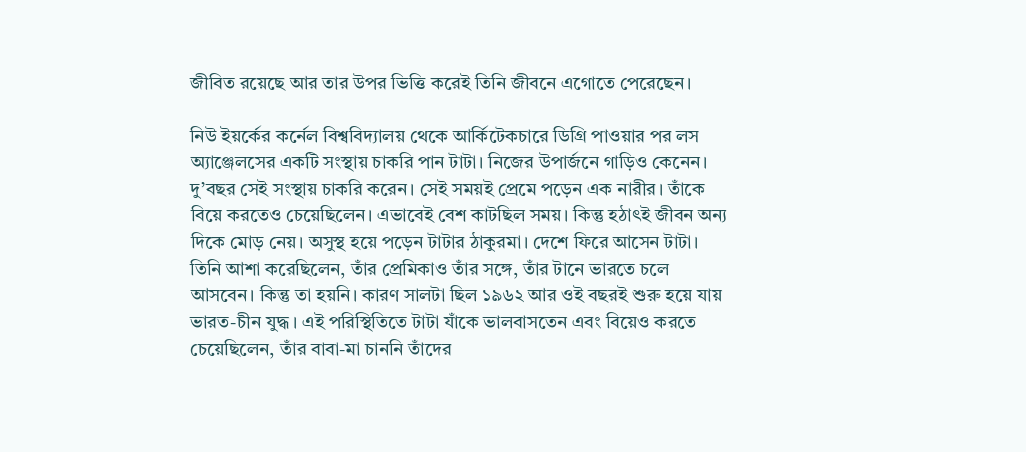জীবিত রয়েছে আর তার উপর ভিত্তি করেই তিনি জীবনে এগোতে পেরেছেন।

নিউ ইয়র্কের কর্নেল বিশ্ববিদ্যালয় থেকে আর্কিটেকচারে ডিগ্রি পাওয়ার পর লস অ্যাঞ্জেলসের একটি সংস্থায় চাকরি পান টাটা। নিজের উপার্জনে গাড়িও কেনেন। দু’বছর সেই সংস্থায় চাকরি করেন। সেই সময়ই প্রেমে পড়েন এক নারীর। তাঁকে বিয়ে করতেও চেয়েছিলেন। এভাবেই বেশ কাটছিল সময়। কিন্তু হঠাৎই জীবন অন‌্য দিকে মোড় নেয়। অসুস্থ হয়ে পড়েন টাটার ঠাকুরমা। দেশে ফিরে আসেন টাটা। তিনি আশা করেছিলেন, তাঁর প্রেমিকাও তাঁর সঙ্গে, তাঁর টানে ভারতে চলে আসবেন। কিন্তু তা হয়নি। কারণ সালটা ছিল ১৯৬২ আর ওই বছরই শুরু হয়ে যায় ভারত-চীন যুদ্ধ। এই পরিস্থিতিতে টাটা যাঁকে ভালবাসতেন এবং বিয়েও করতে চেয়েছিলেন, তাঁর বাবা-মা চাননি তাঁদের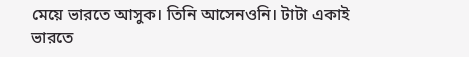মেয়ে ভারতে আসুক। তিনি আসেনওনি। টাটা একাই ভারতে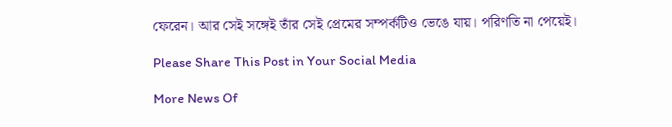ফেরেন। আর সেই সঙ্গেই তাঁর সেই প্রেমের সম্পর্কটিও ভেঙে যায়। পরিণতি না পেয়েই।

Please Share This Post in Your Social Media

More News Of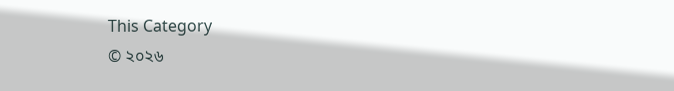This Category
© ২০২৬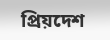প্রিয়দেশ